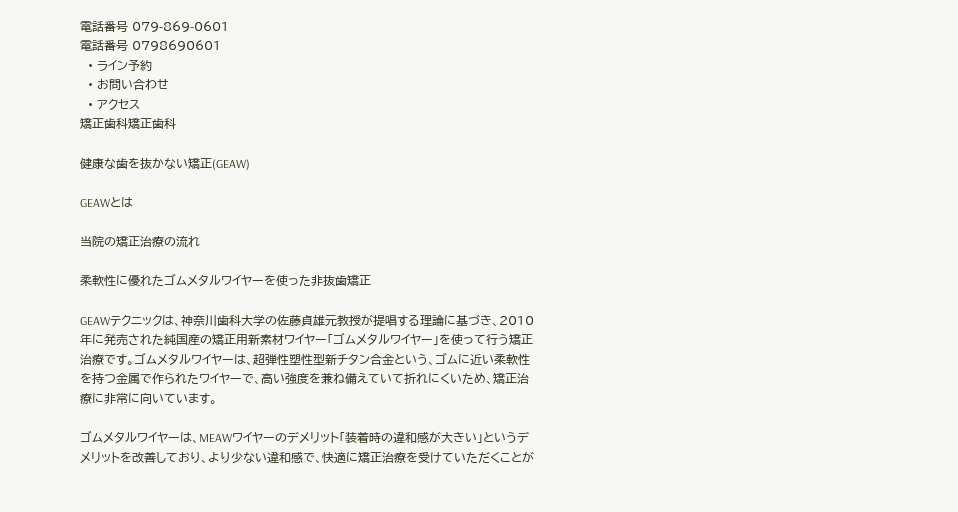電話番号 079-869-0601
電話番号 0798690601
  • ライン予約
  • お問い合わせ
  • アクセス
矯正歯科矯正歯科

健康な歯を抜かない矯正(GEAW)

GEAWとは

当院の矯正治療の流れ

柔軟性に優れたゴムメタルワイヤーを使った非抜歯矯正

GEAWテクニックは、神奈川歯科大学の佐藤貞雄元教授が提唱する理論に基づき、2010年に発売された純国産の矯正用新素材ワイヤー「ゴムメタルワイヤー」を使って行う矯正治療です。ゴムメタルワイヤーは、超弾性塑性型新チタン合金という、ゴムに近い柔軟性を持つ金属で作られたワイヤーで、高い強度を兼ね備えていて折れにくいため、矯正治療に非常に向いています。

ゴムメタルワイヤーは、MEAWワイヤーのデメリット「装着時の違和感が大きい」というデメリットを改善しており、より少ない違和感で、快適に矯正治療を受けていただくことが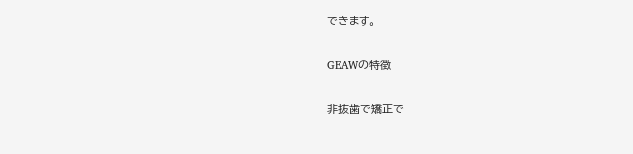できます。

GEAWの特徴

非抜歯で矯正で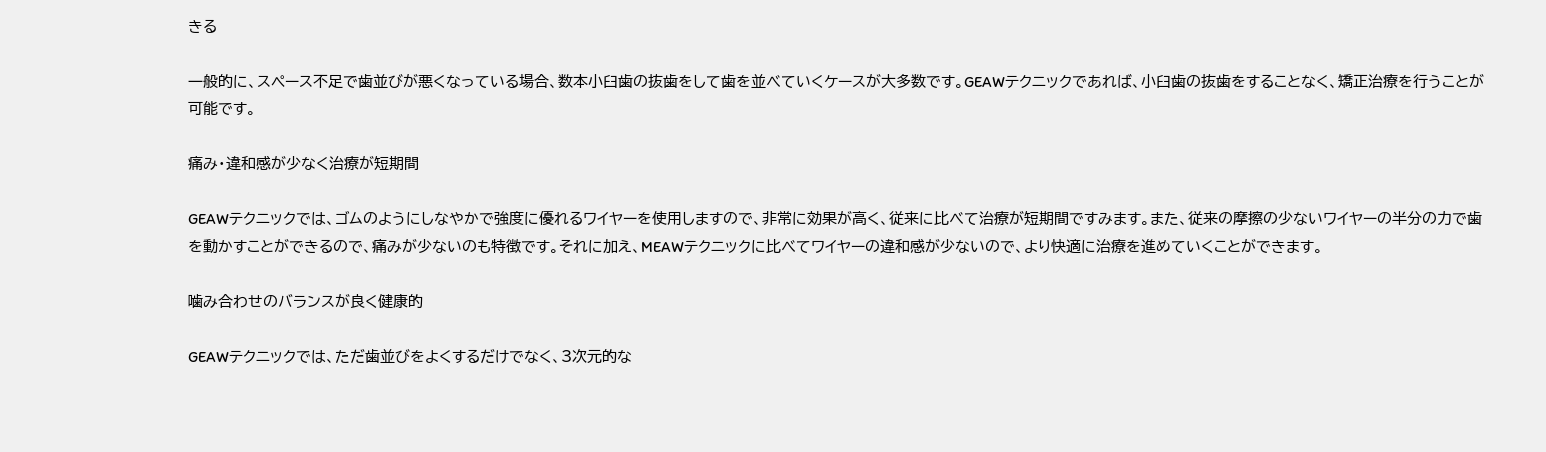きる

一般的に、スペース不足で歯並びが悪くなっている場合、数本小臼歯の抜歯をして歯を並べていくケースが大多数です。GEAWテクニックであれば、小臼歯の抜歯をすることなく、矯正治療を行うことが可能です。

痛み・違和感が少なく治療が短期間

GEAWテクニックでは、ゴムのようにしなやかで強度に優れるワイヤーを使用しますので、非常に効果が高く、従来に比べて治療が短期間ですみます。また、従来の摩擦の少ないワイヤーの半分の力で歯を動かすことができるので、痛みが少ないのも特徴です。それに加え、MEAWテクニックに比べてワイヤーの違和感が少ないので、より快適に治療を進めていくことができます。

噛み合わせのバランスが良く健康的

GEAWテクニックでは、ただ歯並びをよくするだけでなく、3次元的な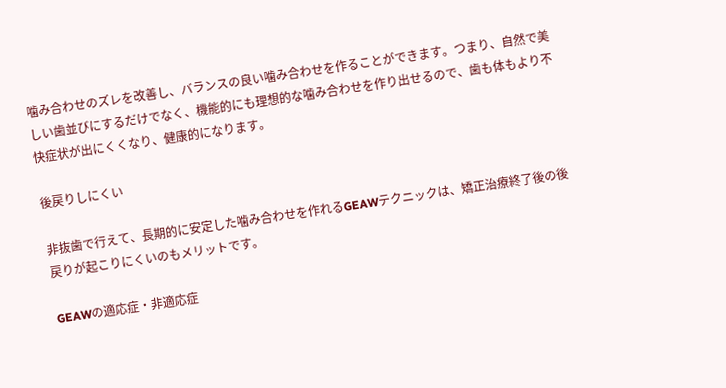噛み合わせのズレを改善し、バランスの良い噛み合わせを作ることができます。つまり、自然で美しい歯並びにするだけでなく、機能的にも理想的な噛み合わせを作り出せるので、歯も体もより不快症状が出にくくなり、健康的になります。

後戻りしにくい

非抜歯で行えて、長期的に安定した噛み合わせを作れるGEAWテクニックは、矯正治療終了後の後戻りが起こりにくいのもメリットです。

GEAWの適応症・非適応症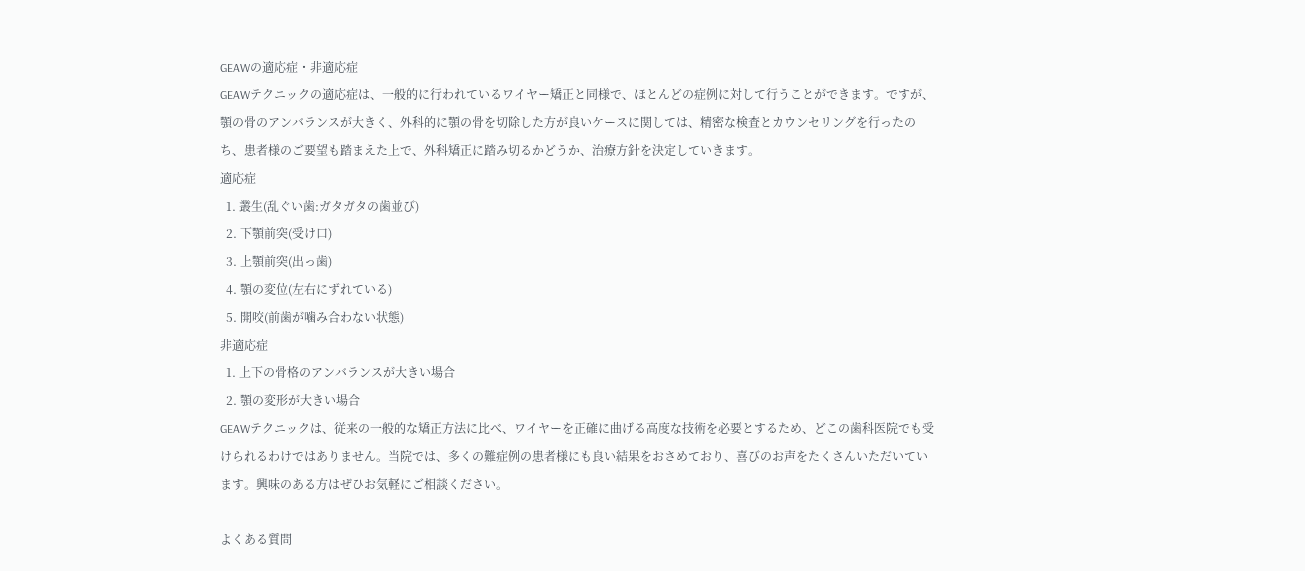GEAWの適応症・非適応症
GEAWテクニックの適応症は、一般的に行われているワイヤー矯正と同様で、ほとんどの症例に対して行うことができます。ですが、顎の骨のアンバランスが大きく、外科的に顎の骨を切除した方が良いケースに関しては、精密な検査とカウンセリングを行ったのち、患者様のご要望も踏まえた上で、外科矯正に踏み切るかどうか、治療方針を決定していきます。
適応症
  1. 叢生(乱ぐい歯:ガタガタの歯並び)
  2. 下顎前突(受け口)
  3. 上顎前突(出っ歯)
  4. 顎の変位(左右にずれている)
  5. 開咬(前歯が噛み合わない状態)
非適応症
  1. 上下の骨格のアンバランスが大きい場合
  2. 顎の変形が大きい場合
GEAWテクニックは、従来の一般的な矯正方法に比べ、ワイヤーを正確に曲げる高度な技術を必要とするため、どこの歯科医院でも受けられるわけではありません。当院では、多くの難症例の患者様にも良い結果をおさめており、喜びのお声をたくさんいただいています。興味のある方はぜひお気軽にご相談ください。

よくある質問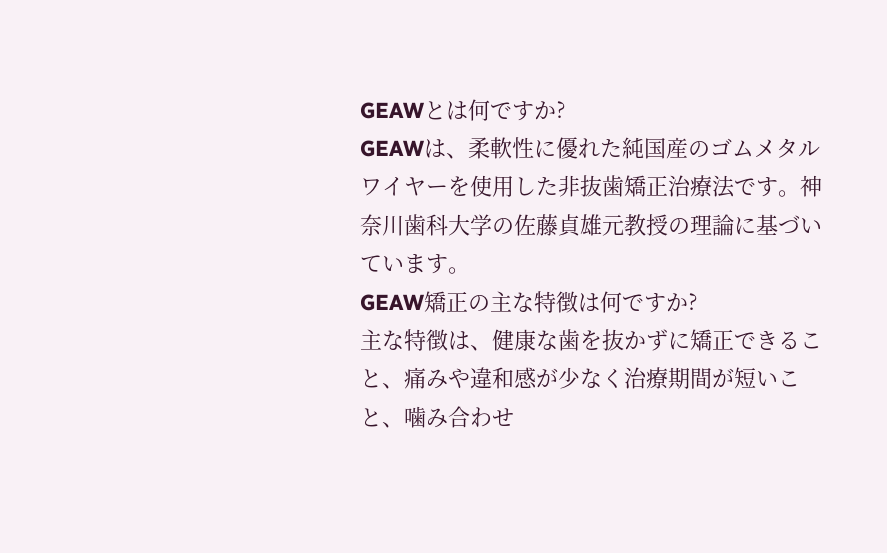GEAWとは何ですか?
GEAWは、柔軟性に優れた純国産のゴムメタルワイヤーを使用した非抜歯矯正治療法です。神奈川歯科大学の佐藤貞雄元教授の理論に基づいています。
GEAW矯正の主な特徴は何ですか?
主な特徴は、健康な歯を抜かずに矯正できること、痛みや違和感が少なく治療期間が短いこと、噛み合わせ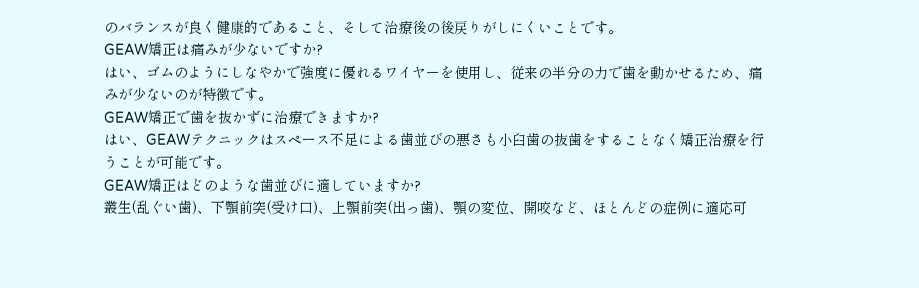のバランスが良く健康的であること、そして治療後の後戻りがしにくいことです。
GEAW矯正は痛みが少ないですか?
はい、ゴムのようにしなやかで強度に優れるワイヤーを使用し、従来の半分の力で歯を動かせるため、痛みが少ないのが特徴です。
GEAW矯正で歯を抜かずに治療できますか?
はい、GEAWテクニックはスペース不足による歯並びの悪さも小臼歯の抜歯をすることなく矯正治療を行うことが可能です。
GEAW矯正はどのような歯並びに適していますか?
叢生(乱ぐい歯)、下顎前突(受け口)、上顎前突(出っ歯)、顎の変位、開咬など、ほとんどの症例に適応可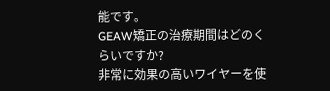能です。
GEAW矯正の治療期間はどのくらいですか?
非常に効果の高いワイヤーを使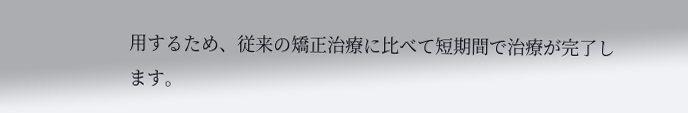用するため、従来の矯正治療に比べて短期間で治療が完了します。